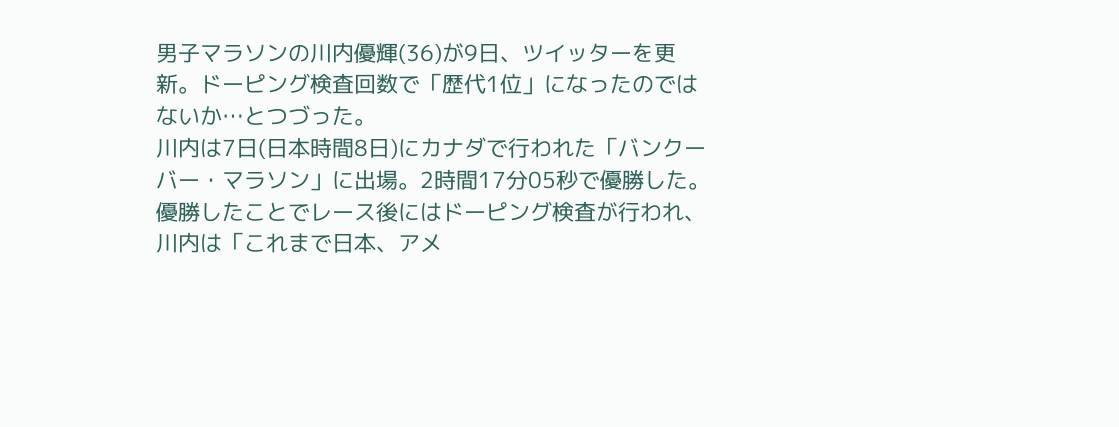男子マラソンの川内優輝(36)が9日、ツイッターを更新。ドーピング検査回数で「歴代1位」になったのではないか…とつづった。
川内は7日(日本時間8日)にカナダで行われた「バンクーバー・マラソン」に出場。2時間17分05秒で優勝した。
優勝したことでレース後にはドーピング検査が行われ、川内は「これまで日本、アメ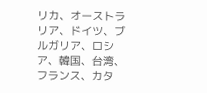リカ、オーストラリア、ドイツ、ブルガリア、ロシア、韓国、台湾、フランス、カタ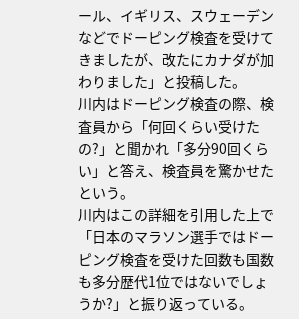ール、イギリス、スウェーデンなどでドーピング検査を受けてきましたが、改たにカナダが加わりました」と投稿した。
川内はドーピング検査の際、検査員から「何回くらい受けたの?」と聞かれ「多分90回くらい」と答え、検査員を驚かせたという。
川内はこの詳細を引用した上で「日本のマラソン選手ではドーピング検査を受けた回数も国数も多分歴代1位ではないでしょうか?」と振り返っている。